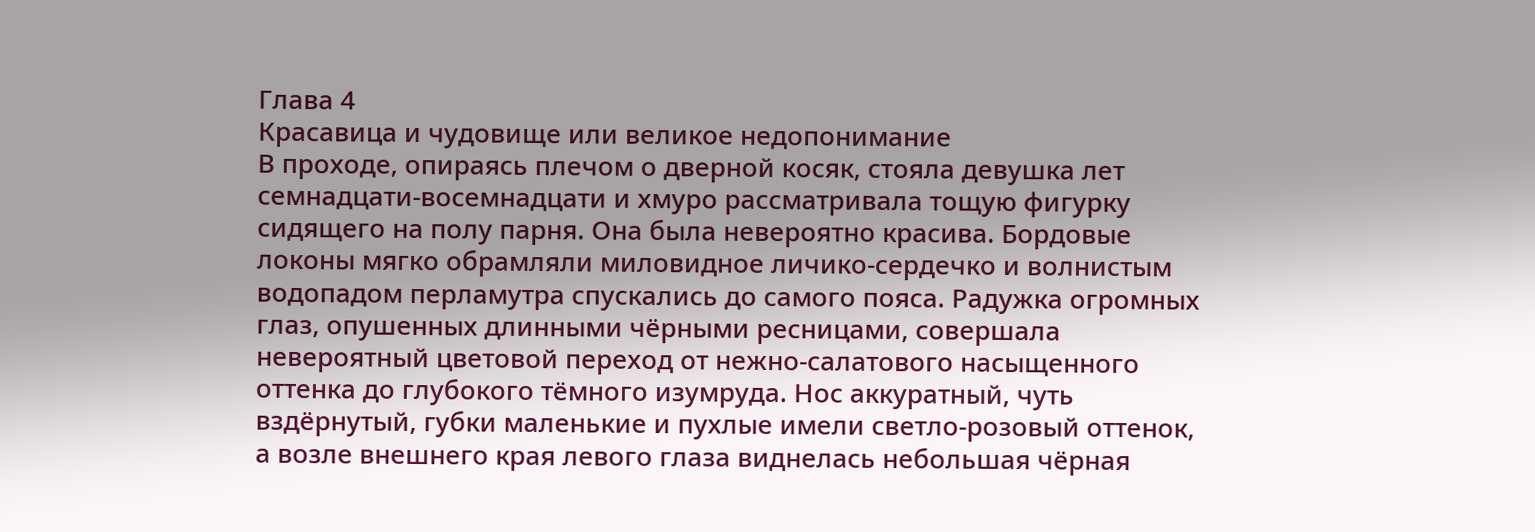Глава 4
Красавица и чудовище или великое недопонимание
В проходе, опираясь плечом о дверной косяк, стояла девушка лет семнадцати-восемнадцати и хмуро рассматривала тощую фигурку сидящего на полу парня. Она была невероятно красива. Бордовые локоны мягко обрамляли миловидное личико-сердечко и волнистым водопадом перламутра спускались до самого пояса. Радужка огромных глаз, опушенных длинными чёрными ресницами, совершала невероятный цветовой переход от нежно-салатового насыщенного оттенка до глубокого тёмного изумруда. Нос аккуратный, чуть вздёрнутый, губки маленькие и пухлые имели светло-розовый оттенок, а возле внешнего края левого глаза виднелась небольшая чёрная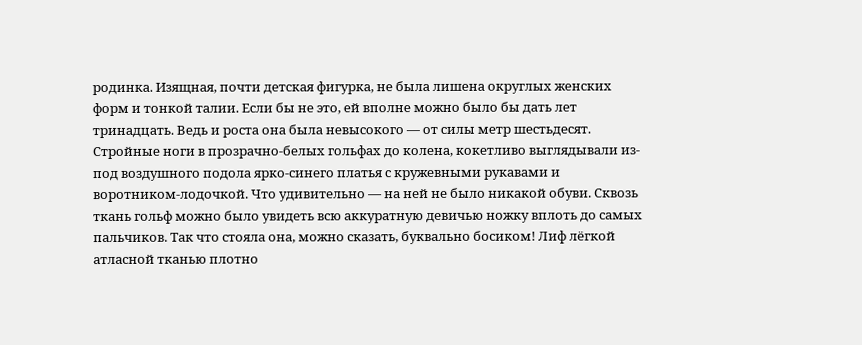родинка. Изящная, почти детская фигурка, не была лишена округлых женских форм и тонкой талии. Если бы не это, ей вполне можно было бы дать лет тринадцать. Ведь и роста она была невысокого — от силы метр шестьдесят. Стройные ноги в прозрачно-белых гольфах до колена, кокетливо выглядывали из-под воздушного подола ярко-синего платья с кружевными рукавами и воротником-лодочкой. Что удивительно — на ней не было никакой обуви. Сквозь ткань гольф можно было увидеть всю аккуратную девичью ножку вплоть до самых пальчиков. Так что стояла она, можно сказать, буквально босиком! Лиф лёгкой атласной тканью плотно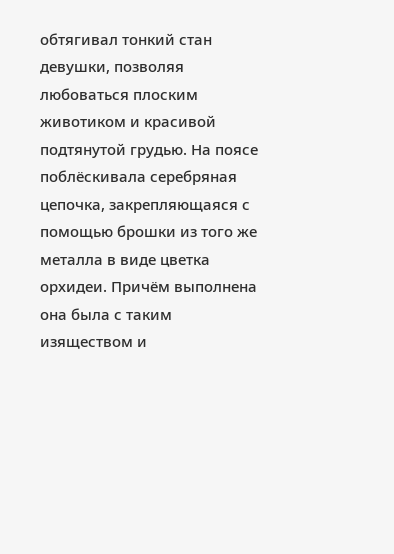обтягивал тонкий стан девушки, позволяя любоваться плоским животиком и красивой подтянутой грудью. На поясе поблёскивала серебряная цепочка, закрепляющаяся с помощью брошки из того же металла в виде цветка орхидеи. Причём выполнена она была с таким изяществом и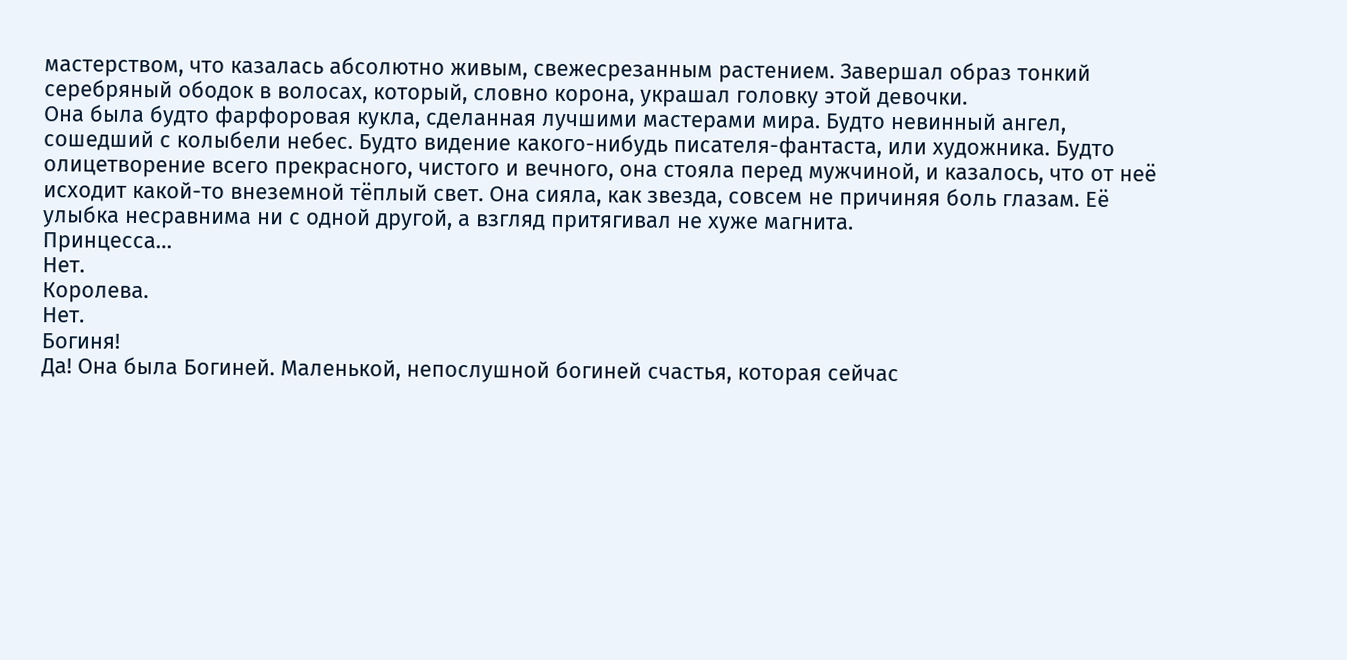мастерством, что казалась абсолютно живым, свежесрезанным растением. Завершал образ тонкий серебряный ободок в волосах, который, словно корона, украшал головку этой девочки.
Она была будто фарфоровая кукла, сделанная лучшими мастерами мира. Будто невинный ангел, сошедший с колыбели небес. Будто видение какого-нибудь писателя-фантаста, или художника. Будто олицетворение всего прекрасного, чистого и вечного, она стояла перед мужчиной, и казалось, что от неё исходит какой-то внеземной тёплый свет. Она сияла, как звезда, совсем не причиняя боль глазам. Её улыбка несравнима ни с одной другой, а взгляд притягивал не хуже магнита.
Принцесса…
Нет.
Королева.
Нет.
Богиня!
Да! Она была Богиней. Маленькой, непослушной богиней счастья, которая сейчас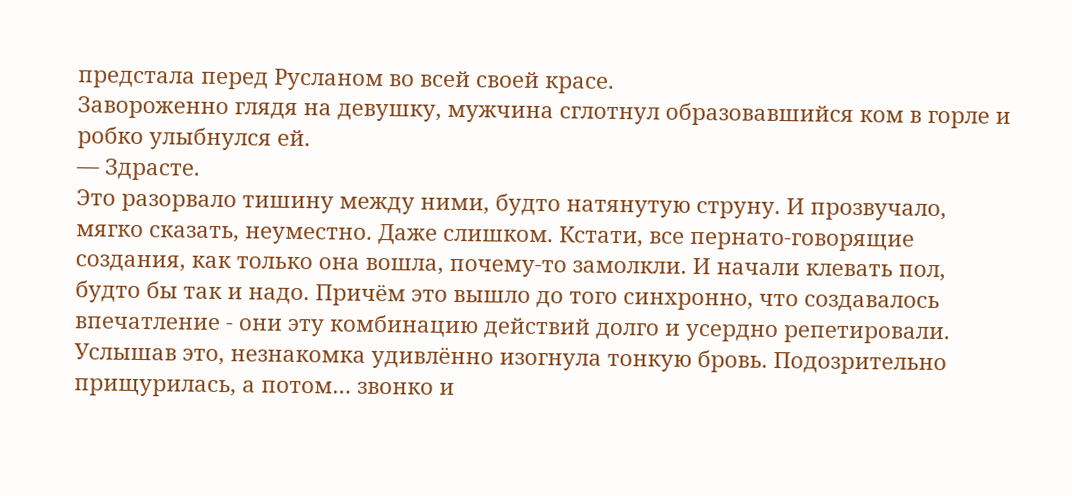предстала перед Русланом во всей своей красе.
Завороженно глядя на девушку, мужчина сглотнул образовавшийся ком в горле и робко улыбнулся ей.
— Здрасте.
Это разорвало тишину между ними, будто натянутую струну. И прозвучало, мягко сказать, неуместно. Даже слишком. Кстати, все пернато-говорящие создания, как только она вошла, почему-то замолкли. И начали клевать пол, будто бы так и надо. Причём это вышло до того синхронно, что создавалось впечатление - они эту комбинацию действий долго и усердно репетировали. Услышав это, незнакомка удивлённо изогнула тонкую бровь. Подозрительно прищурилась, а потом… звонко и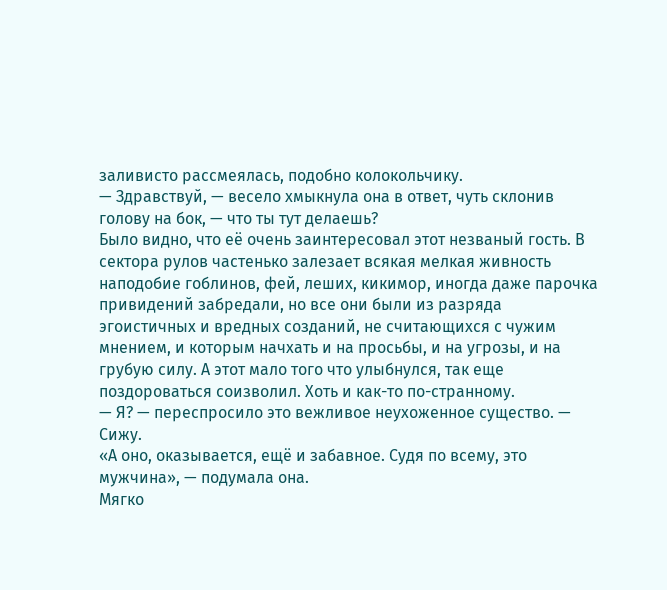заливисто рассмеялась, подобно колокольчику.
— Здравствуй, — весело хмыкнула она в ответ, чуть склонив голову на бок, — что ты тут делаешь?
Было видно, что её очень заинтересовал этот незваный гость. В сектора рулов частенько залезает всякая мелкая живность наподобие гоблинов, фей, леших, кикимор, иногда даже парочка привидений забредали, но все они были из разряда эгоистичных и вредных созданий, не считающихся с чужим мнением, и которым начхать и на просьбы, и на угрозы, и на грубую силу. А этот мало того что улыбнулся, так еще поздороваться соизволил. Хоть и как-то по-странному.
— Я? — переспросило это вежливое неухоженное существо. — Сижу.
«А оно, оказывается, ещё и забавное. Судя по всему, это мужчина», — подумала она.
Мягко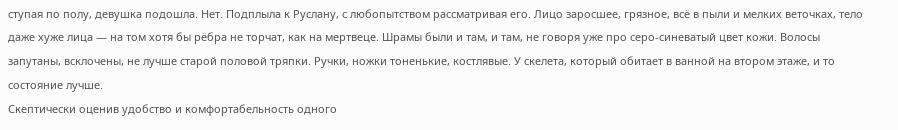ступая по полу, девушка подошла. Нет. Подплыла к Руслану, с любопытством рассматривая его. Лицо заросшее, грязное, всё в пыли и мелких веточках, тело даже хуже лица — на том хотя бы рёбра не торчат, как на мертвеце. Шрамы были и там, и там, не говоря уже про серо-синеватый цвет кожи. Волосы запутаны, всклочены, не лучше старой половой тряпки. Ручки, ножки тоненькие, костлявые. У скелета, который обитает в ванной на втором этаже, и то состояние лучше.
Скептически оценив удобство и комфортабельность одного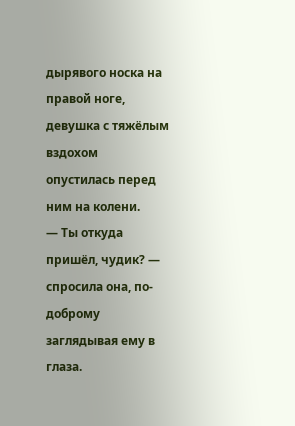дырявого носка на правой ноге, девушка с тяжёлым вздохом опустилась перед ним на колени.
— Ты откуда пришёл, чудик? — спросила она, по-доброму заглядывая ему в глаза.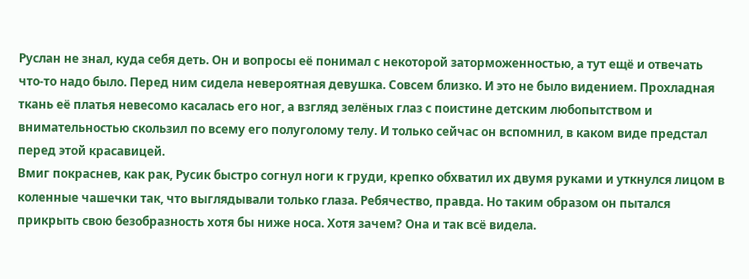Руслан не знал, куда себя деть. Он и вопросы её понимал с некоторой заторможенностью, а тут ещё и отвечать что-то надо было. Перед ним сидела невероятная девушка. Совсем близко. И это не было видением. Прохладная ткань её платья невесомо касалась его ног, а взгляд зелёных глаз с поистине детским любопытством и внимательностью скользил по всему его полуголому телу. И только сейчас он вспомнил, в каком виде предстал перед этой красавицей.
Вмиг покраснев, как рак, Русик быстро согнул ноги к груди, крепко обхватил их двумя руками и уткнулся лицом в коленные чашечки так, что выглядывали только глаза. Ребячество, правда. Но таким образом он пытался прикрыть свою безобразность хотя бы ниже носа. Хотя зачем? Она и так всё видела.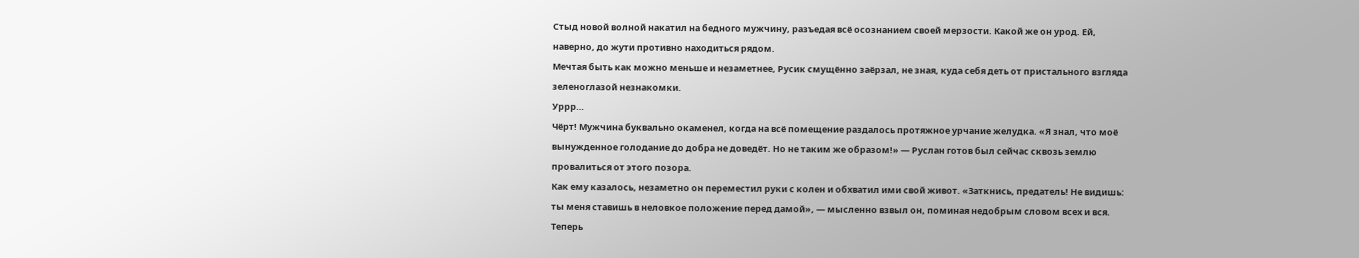Стыд новой волной накатил на бедного мужчину, разъедая всё осознанием своей мерзости. Какой же он урод. Ей, наверно, до жути противно находиться рядом.
Мечтая быть как можно меньше и незаметнее, Русик смущённо заёрзал, не зная, куда себя деть от пристального взгляда зеленоглазой незнакомки.
Уррр…
Чёрт! Мужчина буквально окаменел, когда на всё помещение раздалось протяжное урчание желудка. «Я знал, что моё вынужденное голодание до добра не доведёт. Но не таким же образом!» — Руслан готов был сейчас сквозь землю провалиться от этого позора.
Как ему казалось, незаметно он переместил руки с колен и обхватил ими свой живот. «Заткнись, предатель! Не видишь: ты меня ставишь в неловкое положение перед дамой», — мысленно взвыл он, поминая недобрым словом всех и вся. Теперь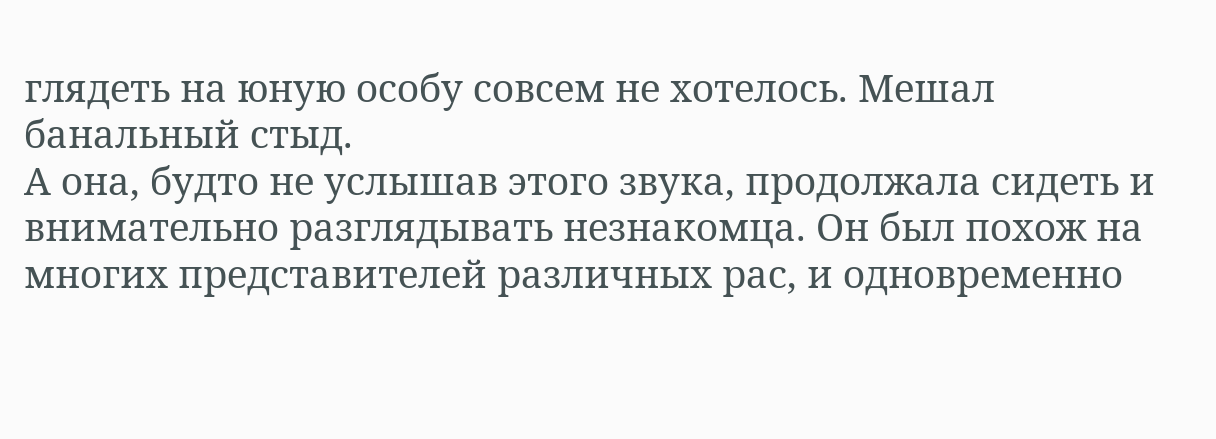глядеть на юную особу совсем не хотелось. Мешал банальный стыд.
А она, будто не услышав этого звука, продолжала сидеть и внимательно разглядывать незнакомца. Он был похож на многих представителей различных рас, и одновременно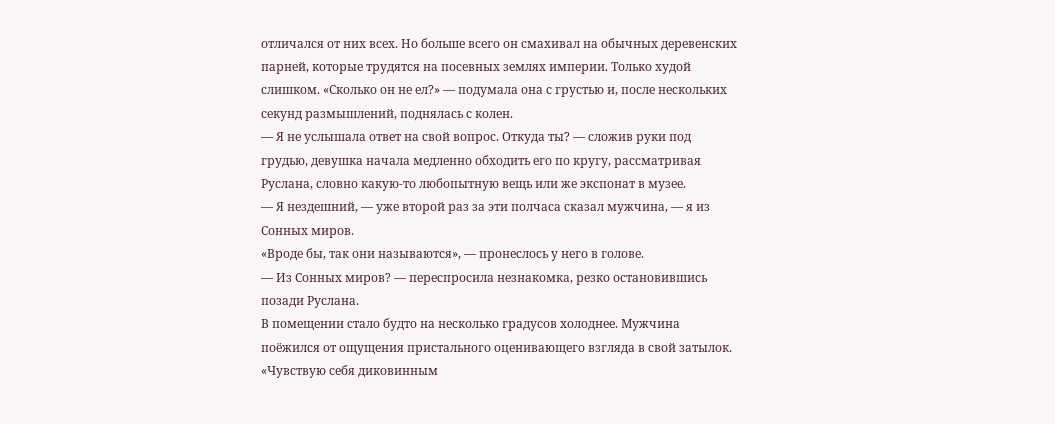отличался от них всех. Но больше всего он смахивал на обычных деревенских парней, которые трудятся на посевных землях империи. Только худой слишком. «Сколько он не ел?» — подумала она с грустью и, после нескольких секунд размышлений, поднялась с колен.
— Я не услышала ответ на свой вопрос. Откуда ты? — сложив руки под грудью, девушка начала медленно обходить его по кругу, рассматривая Руслана, словно какую-то любопытную вещь или же экспонат в музее.
— Я нездешний, — уже второй раз за эти полчаса сказал мужчина, — я из Сонных миров.
«Вроде бы, так они называются», — пронеслось у него в голове.
— Из Сонных миров? — переспросила незнакомка, резко остановившись позади Руслана.
В помещении стало будто на несколько градусов холоднее. Мужчина поёжился от ощущения пристального оценивающего взгляда в свой затылок. «Чувствую себя диковинным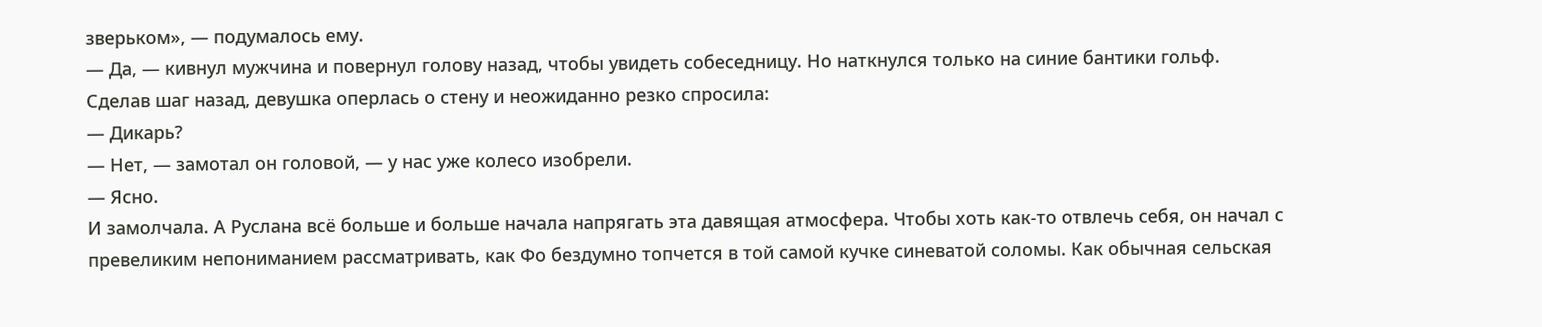зверьком», — подумалось ему.
— Да, — кивнул мужчина и повернул голову назад, чтобы увидеть собеседницу. Но наткнулся только на синие бантики гольф.
Сделав шаг назад, девушка оперлась о стену и неожиданно резко спросила:
— Дикарь?
— Нет, — замотал он головой, — у нас уже колесо изобрели.
— Ясно.
И замолчала. А Руслана всё больше и больше начала напрягать эта давящая атмосфера. Чтобы хоть как-то отвлечь себя, он начал с превеликим непониманием рассматривать, как Фо бездумно топчется в той самой кучке синеватой соломы. Как обычная сельская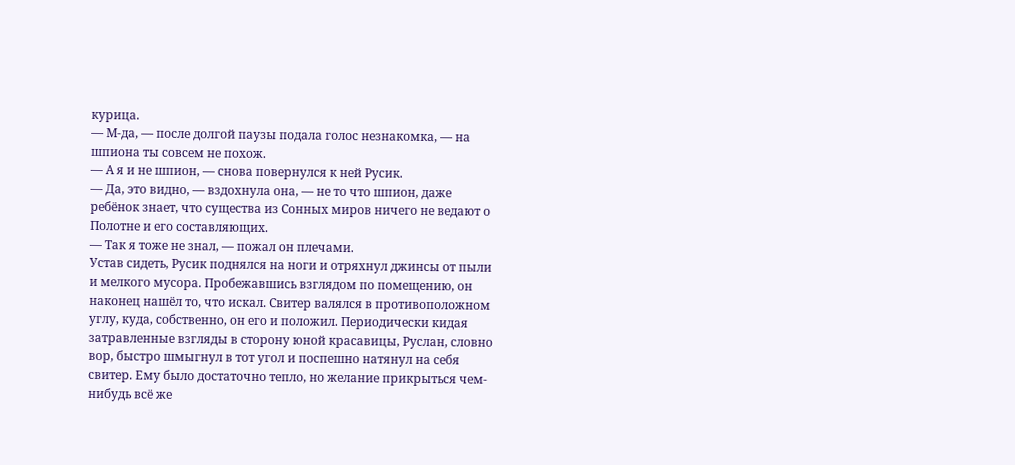курица.
— М-да, — после долгой паузы подала голос незнакомка, — на шпиона ты совсем не похож.
— А я и не шпион, — снова повернулся к ней Русик.
— Да, это видно, — вздохнула она, — не то что шпион, даже ребёнок знает, что существа из Сонных миров ничего не ведают о Полотне и его составляющих.
— Так я тоже не знал, — пожал он плечами.
Устав сидеть, Русик поднялся на ноги и отряхнул джинсы от пыли и мелкого мусора. Пробежавшись взглядом по помещению, он наконец нашёл то, что искал. Свитер валялся в противоположном углу, куда, собственно, он его и положил. Периодически кидая затравленные взгляды в сторону юной красавицы, Руслан, словно вор, быстро шмыгнул в тот угол и поспешно натянул на себя свитер. Ему было достаточно тепло, но желание прикрыться чем-нибудь всё же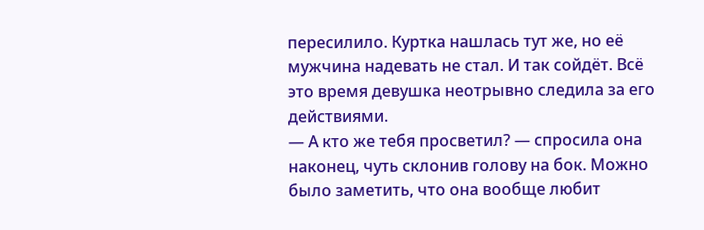пересилило. Куртка нашлась тут же, но её мужчина надевать не стал. И так сойдёт. Всё это время девушка неотрывно следила за его действиями.
— А кто же тебя просветил? — спросила она наконец, чуть склонив голову на бок. Можно было заметить, что она вообще любит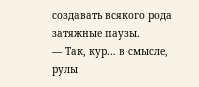создавать всякого рода затяжные паузы.
— Так, кур… в смысле, рулы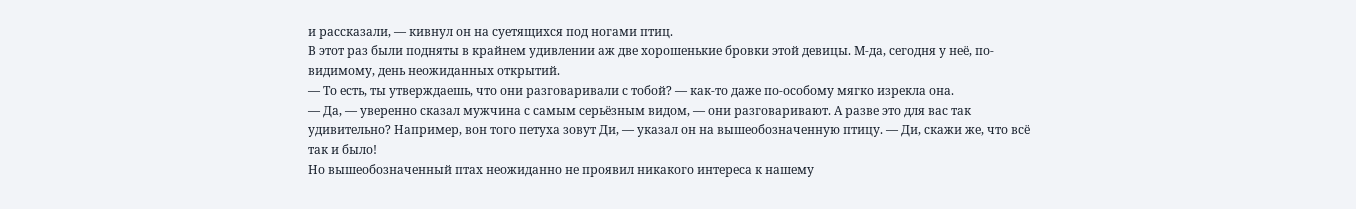и рассказали, — кивнул он на суетящихся под ногами птиц.
В этот раз были подняты в крайнем удивлении аж две хорошенькие бровки этой девицы. М-да, сегодня у неё, по-видимому, день неожиданных открытий.
— То есть, ты утверждаешь, что они разговаривали с тобой? — как-то даже по-особому мягко изрекла она.
— Да, — уверенно сказал мужчина с самым серьёзным видом, — они разговаривают. А разве это для вас так удивительно? Например, вон того петуха зовут Ди, — указал он на вышеобозначенную птицу. — Ди, скажи же, что всё так и было!
Но вышеобозначенный птах неожиданно не проявил никакого интереса к нашему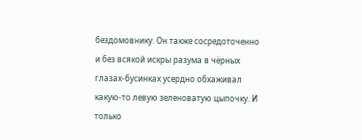бездомовнику. Он также сосредоточенно и без всякой искры разума в чёрных глазах-бусинках усердно обхаживал какую-то левую зеленоватую цыпочку. И только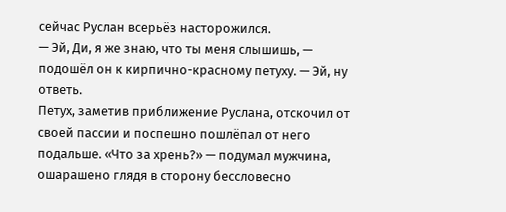сейчас Руслан всерьёз насторожился.
— Эй, Ди, я же знаю, что ты меня слышишь, — подошёл он к кирпично-красному петуху. — Эй, ну ответь.
Петух, заметив приближение Руслана, отскочил от своей пассии и поспешно пошлёпал от него подальше. «Что за хрень?» — подумал мужчина, ошарашено глядя в сторону бессловесно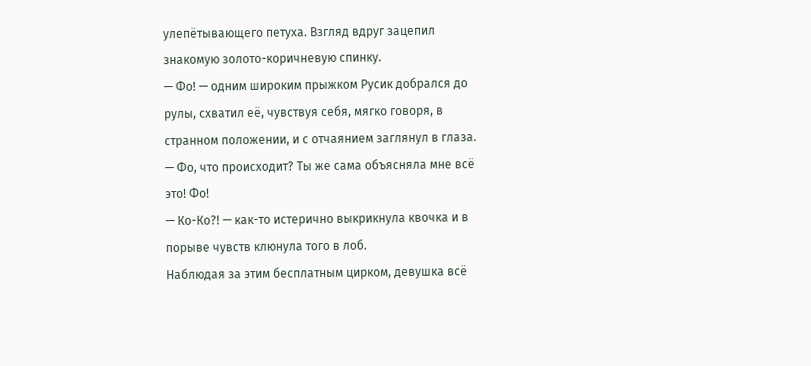улепётывающего петуха. Взгляд вдруг зацепил знакомую золото-коричневую спинку.
— Фо! — одним широким прыжком Русик добрался до рулы, схватил её, чувствуя себя, мягко говоря, в странном положении, и с отчаянием заглянул в глаза. — Фо, что происходит? Ты же сама объясняла мне всё это! Фо!
— Ко-Ко?! — как-то истерично выкрикнула квочка и в порыве чувств клюнула того в лоб.
Наблюдая за этим бесплатным цирком, девушка всё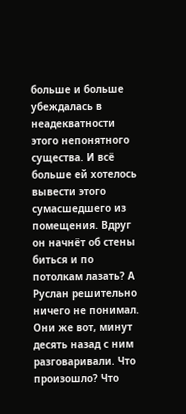больше и больше убеждалась в неадекватности этого непонятного существа. И всё больше ей хотелось вывести этого сумасшедшего из помещения. Вдруг он начнёт об стены биться и по потолкам лазать? А Руслан решительно ничего не понимал. Они же вот, минут десять назад с ним разговаривали. Что произошло? Что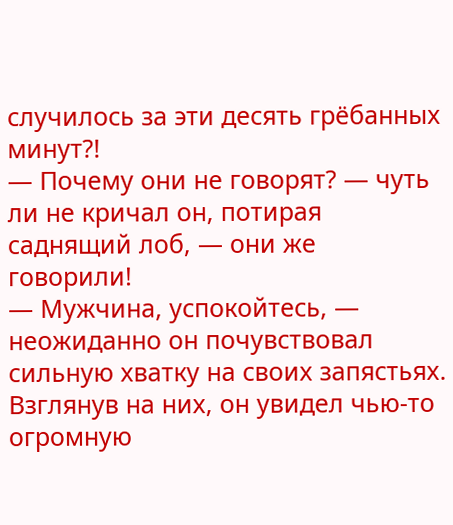случилось за эти десять грёбанных минут?!
— Почему они не говорят? — чуть ли не кричал он, потирая саднящий лоб, — они же говорили!
— Мужчина, успокойтесь, — неожиданно он почувствовал сильную хватку на своих запястьях.
Взглянув на них, он увидел чью-то огромную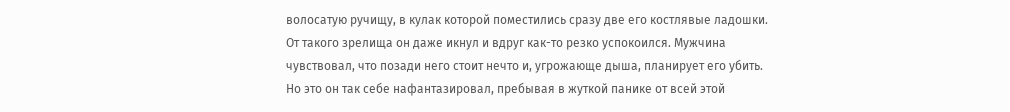волосатую ручищу, в кулак которой поместились сразу две его костлявые ладошки. От такого зрелища он даже икнул и вдруг как-то резко успокоился. Мужчина чувствовал, что позади него стоит нечто и, угрожающе дыша, планирует его убить. Но это он так себе нафантазировал, пребывая в жуткой панике от всей этой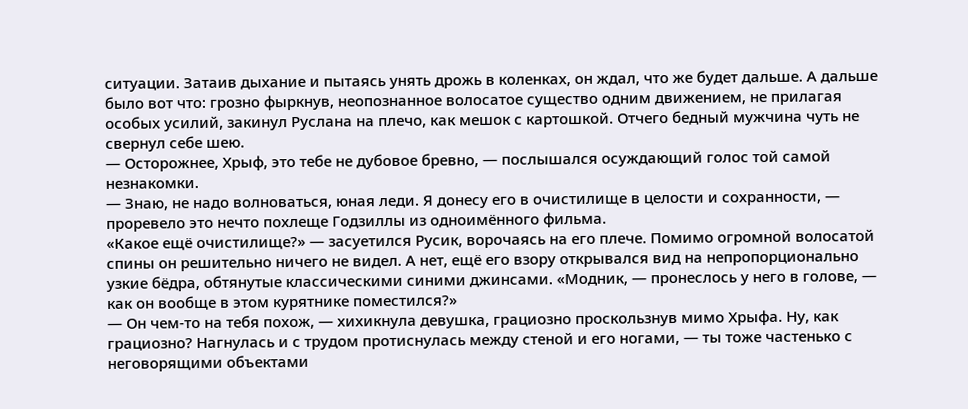ситуации. Затаив дыхание и пытаясь унять дрожь в коленках, он ждал, что же будет дальше. А дальше было вот что: грозно фыркнув, неопознанное волосатое существо одним движением, не прилагая особых усилий, закинул Руслана на плечо, как мешок с картошкой. Отчего бедный мужчина чуть не свернул себе шею.
— Осторожнее, Хрыф, это тебе не дубовое бревно, — послышался осуждающий голос той самой незнакомки.
— Знаю, не надо волноваться, юная леди. Я донесу его в очистилище в целости и сохранности, — проревело это нечто похлеще Годзиллы из одноимённого фильма.
«Какое ещё очистилище?» — засуетился Русик, ворочаясь на его плече. Помимо огромной волосатой спины он решительно ничего не видел. А нет, ещё его взору открывался вид на непропорционально узкие бёдра, обтянутые классическими синими джинсами. «Модник, — пронеслось у него в голове, — как он вообще в этом курятнике поместился?»
— Он чем-то на тебя похож, — хихикнула девушка, грациозно проскользнув мимо Хрыфа. Ну, как грациозно? Нагнулась и с трудом протиснулась между стеной и его ногами, — ты тоже частенько с неговорящими объектами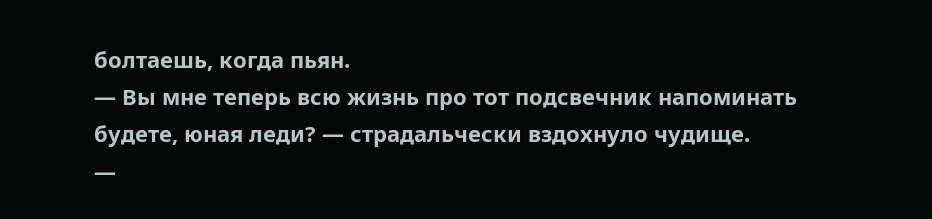болтаешь, когда пьян.
— Вы мне теперь всю жизнь про тот подсвечник напоминать будете, юная леди? — страдальчески вздохнуло чудище.
—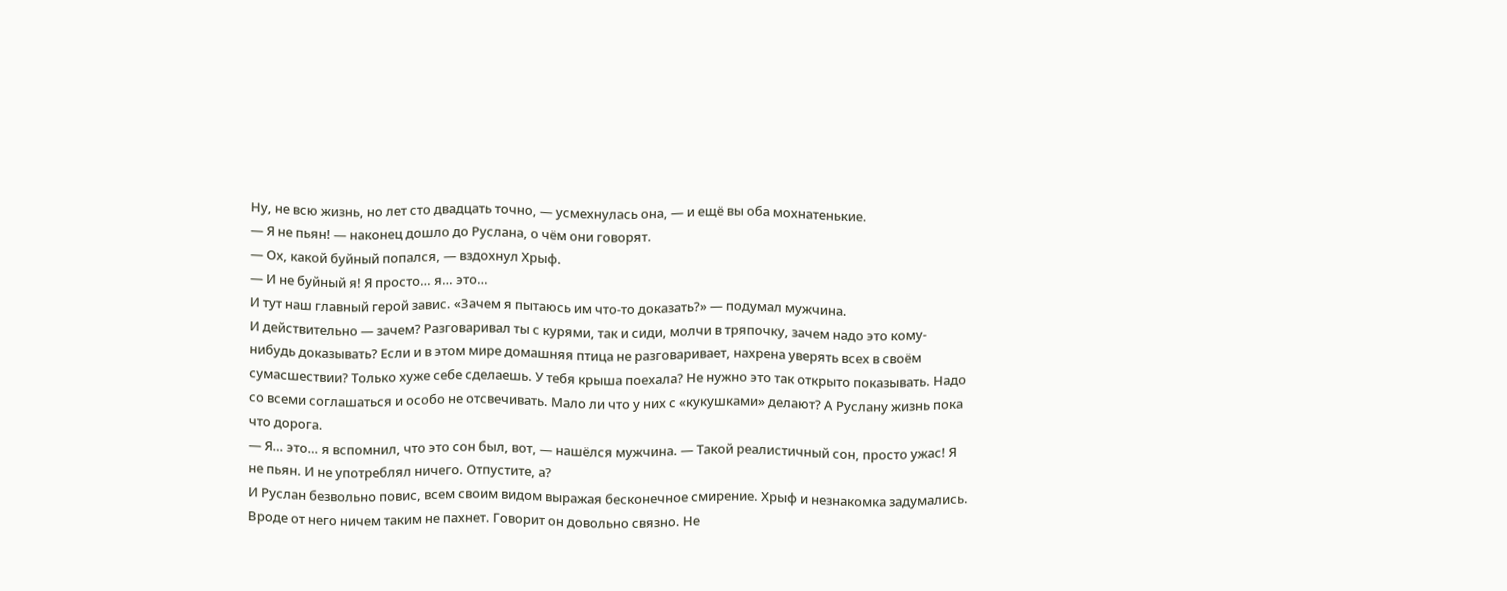Ну, не всю жизнь, но лет сто двадцать точно, — усмехнулась она, — и ещё вы оба мохнатенькие.
— Я не пьян! — наконец дошло до Руслана, о чём они говорят.
— Ох, какой буйный попался, — вздохнул Хрыф.
— И не буйный я! Я просто… я… это…
И тут наш главный герой завис. «Зачем я пытаюсь им что-то доказать?» — подумал мужчина.
И действительно — зачем? Разговаривал ты с курями, так и сиди, молчи в тряпочку, зачем надо это кому-нибудь доказывать? Если и в этом мире домашняя птица не разговаривает, нахрена уверять всех в своём сумасшествии? Только хуже себе сделаешь. У тебя крыша поехала? Не нужно это так открыто показывать. Надо со всеми соглашаться и особо не отсвечивать. Мало ли что у них с «кукушками» делают? А Руслану жизнь пока что дорога.
— Я… это… я вспомнил, что это сон был, вот, — нашёлся мужчина. — Такой реалистичный сон, просто ужас! Я не пьян. И не употреблял ничего. Отпустите, а?
И Руслан безвольно повис, всем своим видом выражая бесконечное смирение. Хрыф и незнакомка задумались. Вроде от него ничем таким не пахнет. Говорит он довольно связно. Не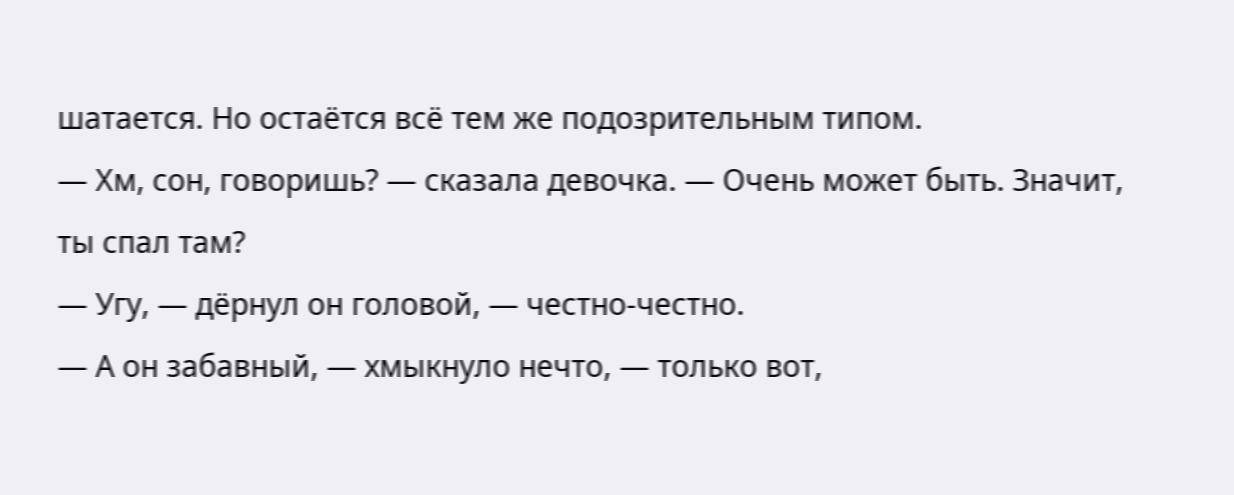шатается. Но остаётся всё тем же подозрительным типом.
— Хм, сон, говоришь? — сказала девочка. — Очень может быть. Значит, ты спал там?
— Угу, — дёрнул он головой, — честно-честно.
— А он забавный, — хмыкнуло нечто, — только вот,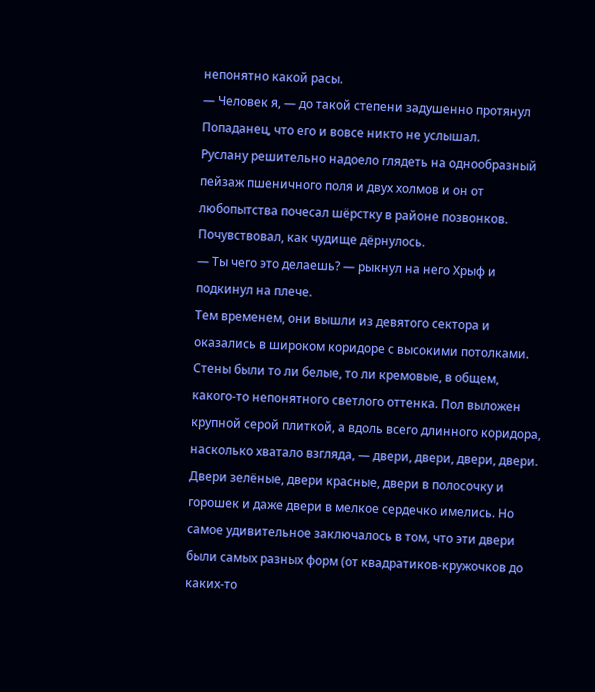непонятно какой расы.
— Человек я, — до такой степени задушенно протянул Попаданец, что его и вовсе никто не услышал.
Руслану решительно надоело глядеть на однообразный пейзаж пшеничного поля и двух холмов и он от любопытства почесал шёрстку в районе позвонков. Почувствовал, как чудище дёрнулось.
— Ты чего это делаешь? — рыкнул на него Хрыф и подкинул на плече.
Тем временем, они вышли из девятого сектора и оказались в широком коридоре с высокими потолками. Стены были то ли белые, то ли кремовые, в общем, какого-то непонятного светлого оттенка. Пол выложен крупной серой плиткой, а вдоль всего длинного коридора, насколько хватало взгляда, — двери, двери, двери, двери. Двери зелёные, двери красные, двери в полосочку и горошек и даже двери в мелкое сердечко имелись. Но самое удивительное заключалось в том, что эти двери были самых разных форм (от квадратиков-кружочков до каких-то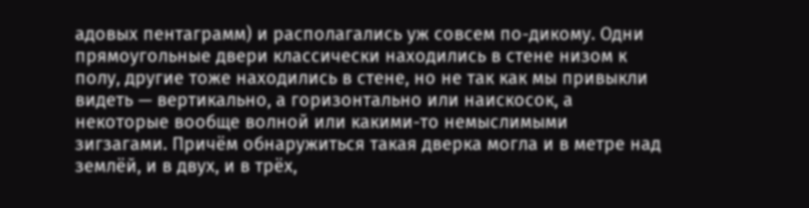адовых пентаграмм) и располагались уж совсем по-дикому. Одни прямоугольные двери классически находились в стене низом к полу, другие тоже находились в стене, но не так как мы привыкли видеть — вертикально, а горизонтально или наискосок, а некоторые вообще волной или какими-то немыслимыми зигзагами. Причём обнаружиться такая дверка могла и в метре над землёй, и в двух, и в трёх,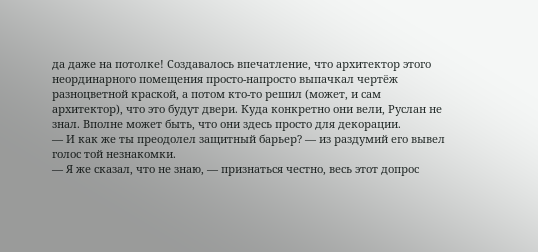да даже на потолке! Создавалось впечатление, что архитектор этого неординарного помещения просто-напросто выпачкал чертёж разноцветной краской, а потом кто-то решил (может, и сам архитектор), что это будут двери. Куда конкретно они вели, Руслан не знал. Вполне может быть, что они здесь просто для декорации.
— И как же ты преодолел защитный барьер? — из раздумий его вывел голос той незнакомки.
— Я же сказал, что не знаю, — признаться честно, весь этот допрос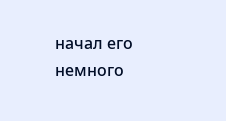начал его немного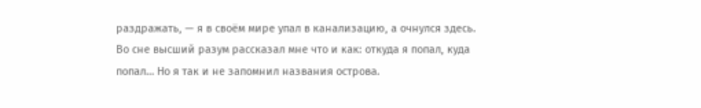раздражать, — я в своём мире упал в канализацию, а очнулся здесь. Во сне высший разум рассказал мне что и как: откуда я попал, куда попал… Но я так и не запомнил названия острова.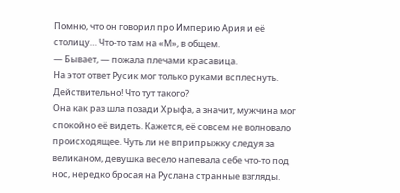Помню, что он говорил про Империю Ария и её столицу… Что-то там на «М», в общем.
— Бывает, — пожала плечами красавица.
На этот ответ Русик мог только руками всплеснуть. Действительно! Что тут такого?
Она как раз шла позади Хрыфа, а значит, мужчина мог спокойно её видеть. Кажется, её совсем не волновало происходящее. Чуть ли не вприпрыжку следуя за великаном, девушка весело напевала себе что-то под нос, нередко бросая на Руслана странные взгляды.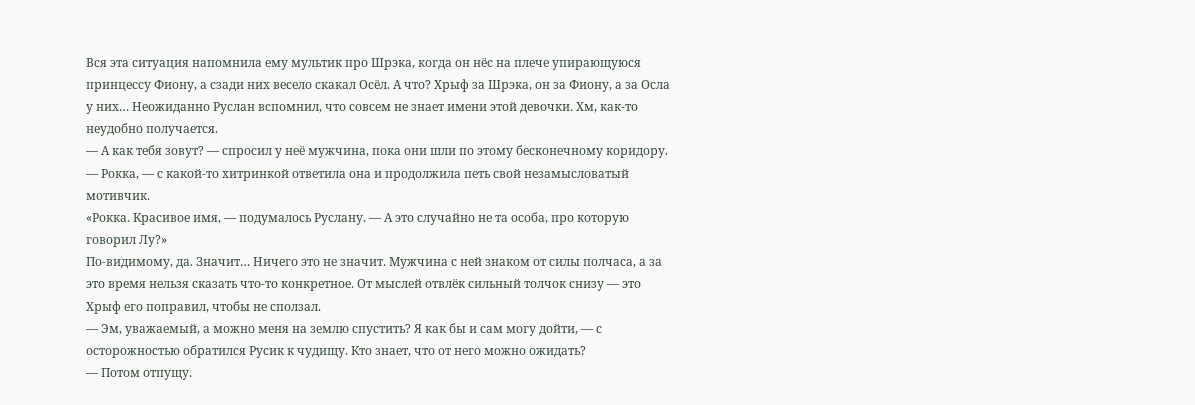Вся эта ситуация напомнила ему мультик про Шрэка, когда он нёс на плече упирающуюся принцессу Фиону, а сзади них весело скакал Осёл. А что? Хрыф за Шрэка, он за Фиону, а за Осла у них… Неожиданно Руслан вспомнил, что совсем не знает имени этой девочки. Хм, как-то неудобно получается.
— А как тебя зовут? — спросил у неё мужчина, пока они шли по этому бесконечному коридору.
— Рокка, — с какой-то хитринкой ответила она и продолжила петь свой незамысловатый мотивчик.
«Рокка. Красивое имя, — подумалось Руслану. — А это случайно не та особа, про которую говорил Лу?»
По-видимому, да. Значит… Ничего это не значит. Мужчина с ней знаком от силы полчаса, а за это время нельзя сказать что-то конкретное. От мыслей отвлёк сильный толчок снизу — это Хрыф его поправил, чтобы не сползал.
— Эм, уважаемый, а можно меня на землю спустить? Я как бы и сам могу дойти, — с осторожностью обратился Русик к чудищу. Кто знает, что от него можно ожидать?
— Потом отпущу.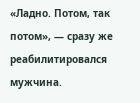«Ладно. Потом, так потом», — сразу же реабилитировался мужчина.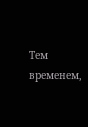Тем временем,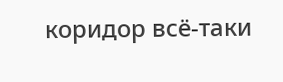коридор всё-таки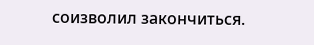соизволил закончиться.